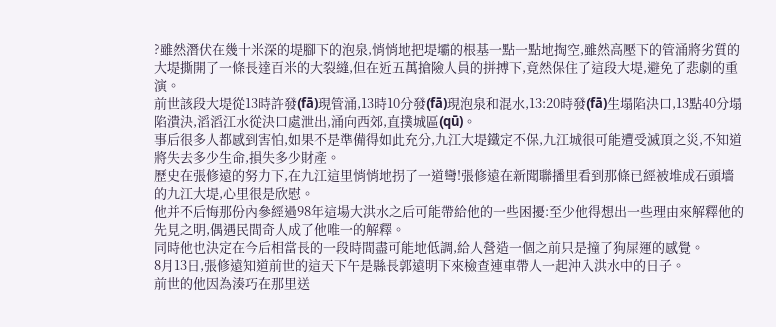?雖然潛伏在幾十米深的堤腳下的泡泉,悄悄地把堤壩的根基一點一點地掏空,雖然高壓下的管涌將劣質的大堤撕開了一條長達百米的大裂縫,但在近五萬搶險人員的拼搏下,竟然保住了這段大堤,避免了悲劇的重演。
前世該段大堤從13時許發(fā)現管涌,13時10分發(fā)現泡泉和混水,13:20時發(fā)生塌陷決口,13點40分塌陷潰決,滔滔江水從決口處泄出,涌向西郊,直撲城區(qū)。
事后很多人都感到害怕,如果不是準備得如此充分,九江大堤鐵定不保,九江城很可能遭受滅頂之災,不知道將失去多少生命,損失多少財產。
歷史在張修遠的努力下,在九江這里悄悄地拐了一道彎!張修遠在新聞聯播里看到那條已經被堆成石頭墻的九江大堤,心里很是欣慰。
他并不后悔那份內參經過98年這場大洪水之后可能帶給他的一些困擾:至少他得想出一些理由來解釋他的先見之明,偶遇民間奇人成了他唯一的解釋。
同時他也決定在今后相當長的一段時間盡可能地低調,給人營造一個之前只是撞了狗屎運的感覺。
8月13日,張修遠知道前世的這天下午是縣長郭遠明下來檢查連車帶人一起沖入洪水中的日子。
前世的他因為湊巧在那里送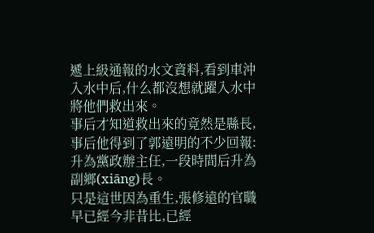遞上級通報的水文資料,看到車沖入水中后,什么都沒想就躍入水中將他們救出來。
事后才知道救出來的竟然是縣長,事后他得到了郭遠明的不少回報:升為黨政辦主任,一段時間后升為副鄉(xiāng)長。
只是這世因為重生,張修遠的官職早已經今非昔比,已經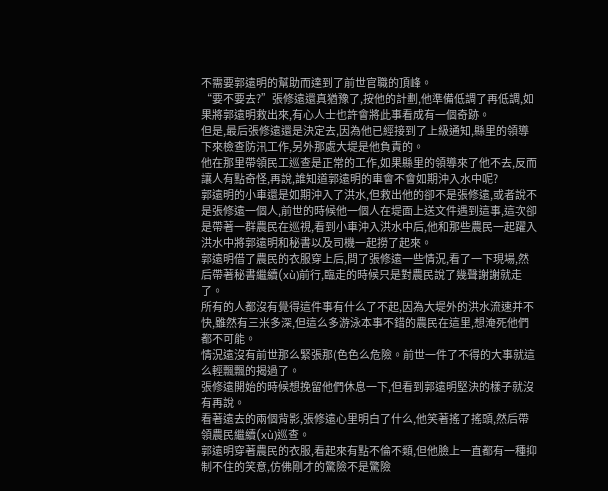不需要郭遠明的幫助而達到了前世官職的頂峰。
“要不要去?”張修遠還真猶豫了,按他的計劃,他準備低調了再低調,如果將郭遠明救出來,有心人士也許會將此事看成有一個奇跡。
但是,最后張修遠還是決定去,因為他已經接到了上級通知,縣里的領導下來檢查防汛工作,另外那處大堤是他負責的。
他在那里帶領民工巡查是正常的工作,如果縣里的領導來了他不去,反而讓人有點奇怪,再說,誰知道郭遠明的車會不會如期沖入水中呢?
郭遠明的小車還是如期沖入了洪水,但救出他的卻不是張修遠,或者說不是張修遠一個人,前世的時候他一個人在堤面上送文件遇到這事,這次卻是帶著一群農民在巡視,看到小車沖入洪水中后,他和那些農民一起躍入洪水中將郭遠明和秘書以及司機一起撈了起來。
郭遠明借了農民的衣服穿上后,問了張修遠一些情況,看了一下現場,然后帶著秘書繼續(xù)前行,臨走的時候只是對農民說了幾聲謝謝就走了。
所有的人都沒有覺得這件事有什么了不起,因為大堤外的洪水流速并不快,雖然有三米多深,但這么多游泳本事不錯的農民在這里,想淹死他們都不可能。
情況遠沒有前世那么緊張那(色色么危險。前世一件了不得的大事就這么輕飄飄的揭過了。
張修遠開始的時候想挽留他們休息一下,但看到郭遠明堅決的樣子就沒有再說。
看著遠去的兩個背影,張修遠心里明白了什么,他笑著搖了搖頭,然后帶領農民繼續(xù)巡查。
郭遠明穿著農民的衣服,看起來有點不倫不類,但他臉上一直都有一種抑制不住的笑意,仿佛剛才的驚險不是驚險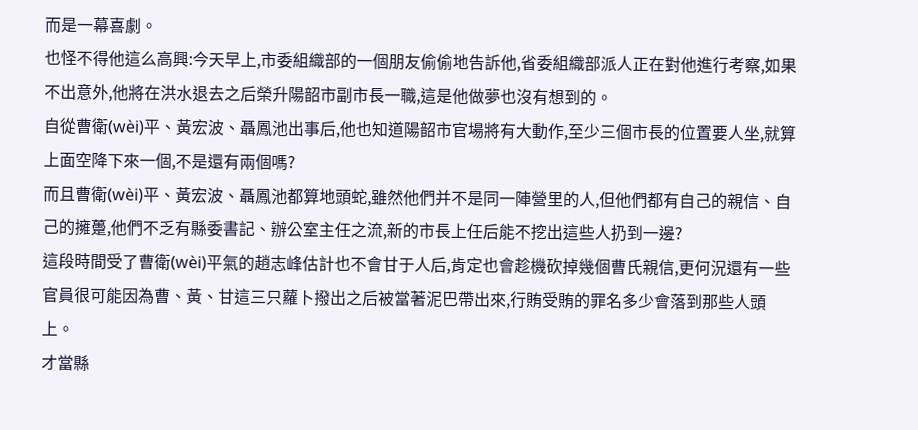而是一幕喜劇。
也怪不得他這么高興:今天早上,市委組織部的一個朋友偷偷地告訴他,省委組織部派人正在對他進行考察,如果不出意外,他將在洪水退去之后榮升陽韶市副市長一職,這是他做夢也沒有想到的。
自從曹衛(wèi)平、黃宏波、聶鳳池出事后,他也知道陽韶市官場將有大動作,至少三個市長的位置要人坐,就算上面空降下來一個,不是還有兩個嗎?
而且曹衛(wèi)平、黃宏波、聶鳳池都算地頭蛇,雖然他們并不是同一陣營里的人,但他們都有自己的親信、自己的擁躉,他們不乏有縣委書記、辦公室主任之流,新的市長上任后能不挖出這些人扔到一邊?
這段時間受了曹衛(wèi)平氣的趙志峰估計也不會甘于人后,肯定也會趁機砍掉幾個曹氏親信,更何況還有一些官員很可能因為曹、黃、甘這三只蘿卜撥出之后被當著泥巴帶出來,行賄受賄的罪名多少會落到那些人頭上。
才當縣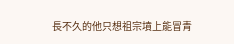長不久的他只想祖宗墳上能冒青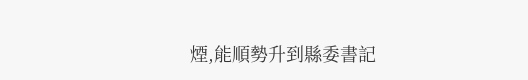煙,能順勢升到縣委書記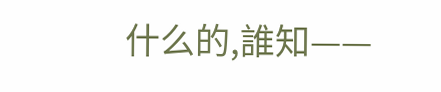什么的,誰知——